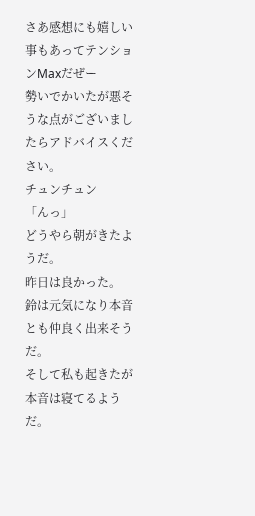さあ感想にも嬉しい事もあってテンションMaxだぜー
勢いでかいたが悪そうな点がございましたらアドバイスください。
チュンチュン
「んっ」
どうやら朝がきたようだ。
昨日は良かった。
鈴は元気になり本音とも仲良く出来そうだ。
そして私も起きたが本音は寝てるようだ。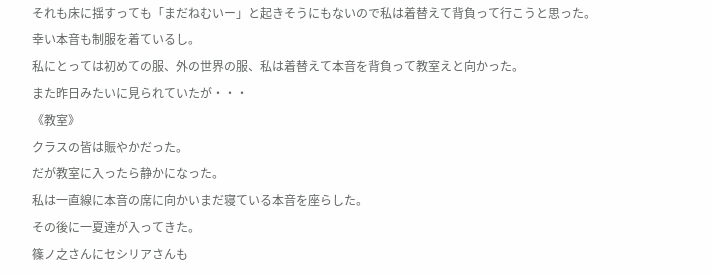それも床に揺すっても「まだねむいー」と起きそうにもないので私は着替えて背負って行こうと思った。
幸い本音も制服を着ているし。
私にとっては初めての服、外の世界の服、私は着替えて本音を背負って教室えと向かった。
また昨日みたいに見られていたが・・・
《教室》
クラスの皆は賑やかだった。
だが教室に入ったら静かになった。
私は一直線に本音の席に向かいまだ寝ている本音を座らした。
その後に一夏達が入ってきた。
篠ノ之さんにセシリアさんも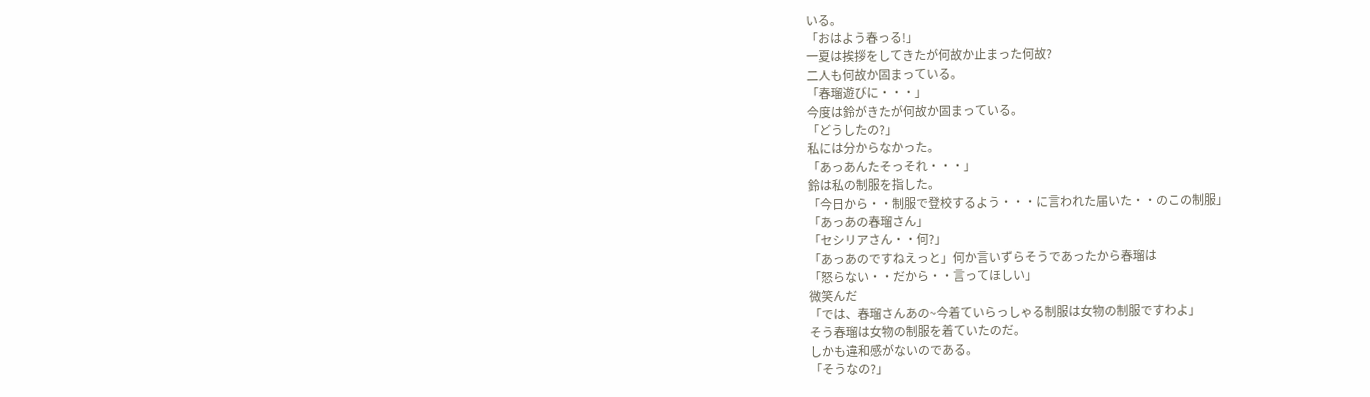いる。
「おはよう春っる!」
一夏は挨拶をしてきたが何故か止まった何故?
二人も何故か固まっている。
「春瑠遊びに・・・」
今度は鈴がきたが何故か固まっている。
「どうしたの?」
私には分からなかった。
「あっあんたそっそれ・・・」
鈴は私の制服を指した。
「今日から・・制服で登校するよう・・・に言われた届いた・・のこの制服」
「あっあの春瑠さん」
「セシリアさん・・何?」
「あっあのですねえっと」何か言いずらそうであったから春瑠は
「怒らない・・だから・・言ってほしい」
微笑んだ
「では、春瑠さんあの~今着ていらっしゃる制服は女物の制服ですわよ」
そう春瑠は女物の制服を着ていたのだ。
しかも違和感がないのである。
「そうなの?」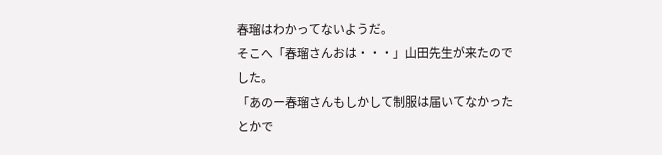春瑠はわかってないようだ。
そこへ「春瑠さんおは・・・」山田先生が来たのでした。
「あのー春瑠さんもしかして制服は届いてなかったとかで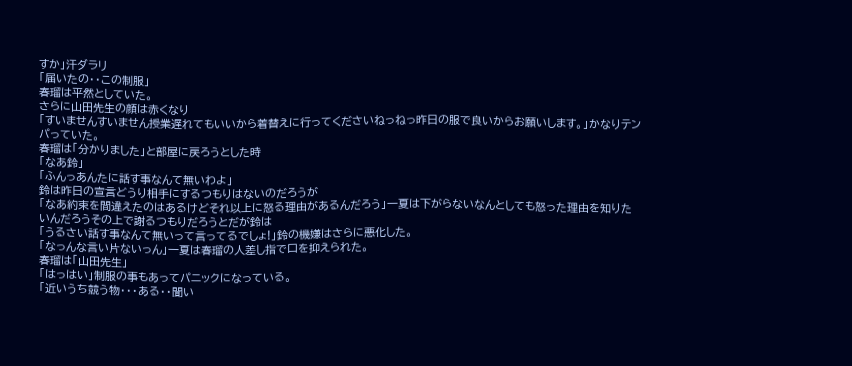すか」汗ダラリ
「届いたの・・この制服」
春瑠は平然としていた。
さらに山田先生の顔は赤くなり
「すいませんすいません授業遅れてもいいから着替えに行ってくださいねっねっ昨日の服で良いからお願いします。」かなりテンパっていた。
春瑠は「分かりました」と部屋に戻ろうとした時
「なあ鈴」
「ふんっあんたに話す事なんて無いわよ」
鈴は昨日の宣言どうり相手にするつもりはないのだろうが
「なあ約束を間違えたのはあるけどそれ以上に怒る理由があるんだろう」一夏は下がらないなんとしても怒った理由を知りたいんだろうその上で謝るつもりだろうとだが鈴は
「うるさい話す事なんて無いって言ってるでしょ!」鈴の機嫌はさらに悪化した。
「なっんな言い片ないっん」一夏は春瑠の人差し指で口を抑えられた。
春瑠は「山田先生」
「はっはい」制服の事もあってパニックになっている。
「近いうち競う物・・・ある・・聞い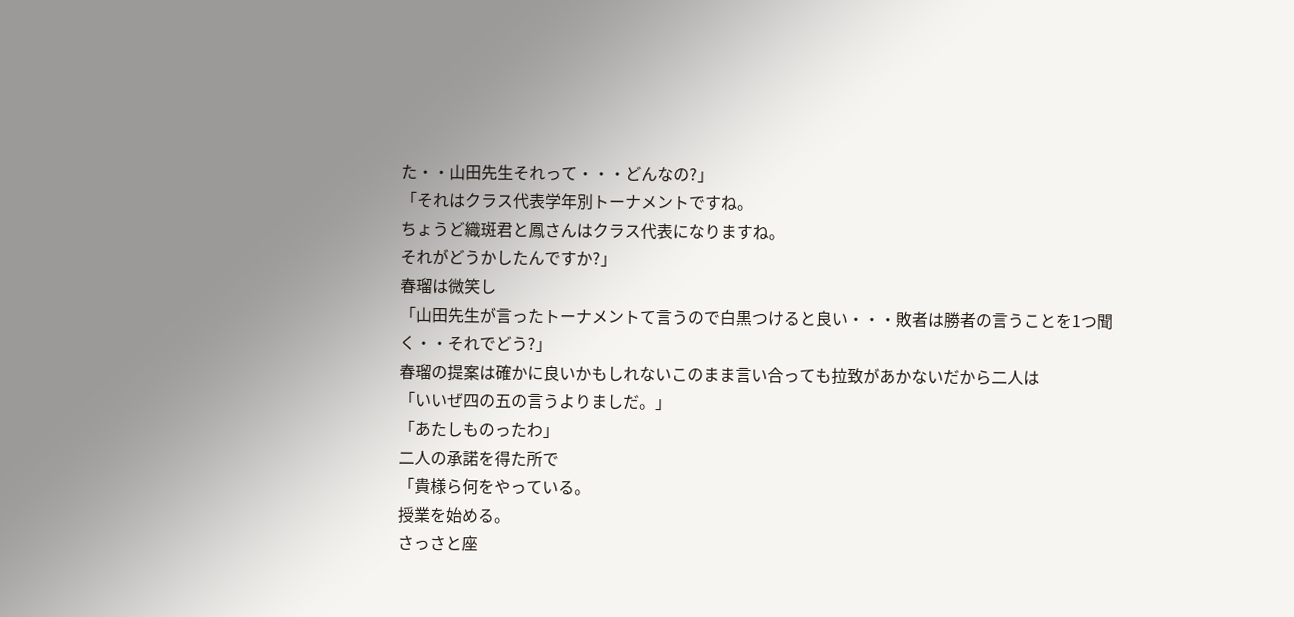た・・山田先生それって・・・どんなの?」
「それはクラス代表学年別トーナメントですね。
ちょうど織斑君と鳳さんはクラス代表になりますね。
それがどうかしたんですか?」
春瑠は微笑し
「山田先生が言ったトーナメントて言うので白黒つけると良い・・・敗者は勝者の言うことを1つ聞く・・それでどう?」
春瑠の提案は確かに良いかもしれないこのまま言い合っても拉致があかないだから二人は
「いいぜ四の五の言うよりましだ。」
「あたしものったわ」
二人の承諾を得た所で
「貴様ら何をやっている。
授業を始める。
さっさと座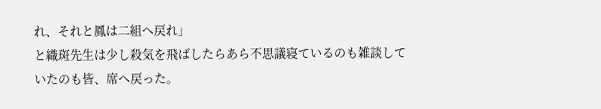れ、それと鳳は二組へ戻れ」
と織斑先生は少し殺気を飛ばしたらあら不思議寝ているのも雑談していたのも皆、席へ戻った。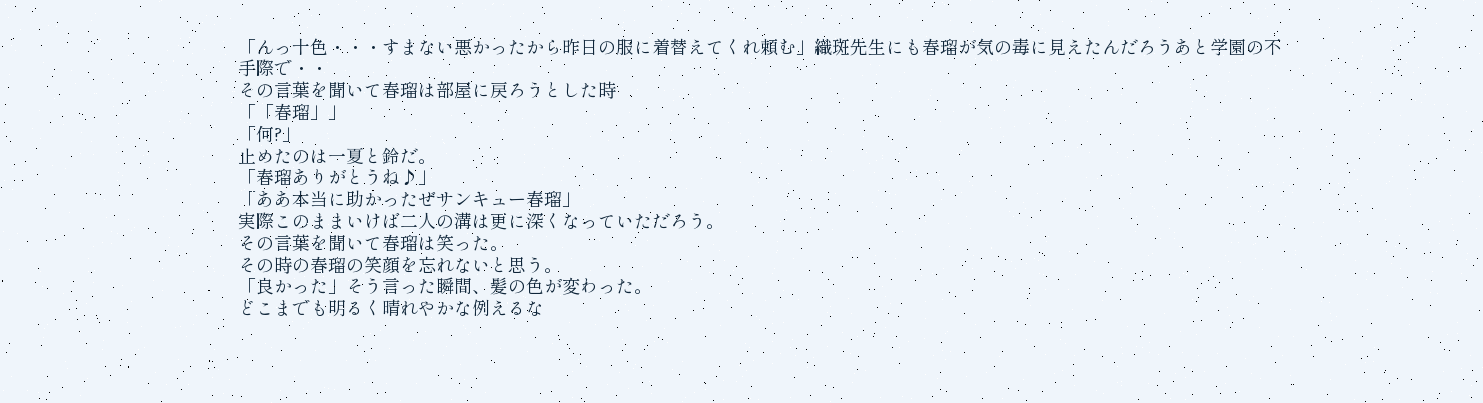「んっ十色・・・すまない悪かったから昨日の服に着替えてくれ頼む」織斑先生にも春瑠が気の毒に見えたんだろうあと学園の不手際で・・
その言葉を聞いて春瑠は部屋に戻ろうとした時
「「春瑠」」
「何?」
止めたのは一夏と鈴だ。
「春瑠ありがとうね♪」
「ああ本当に助かったぜサンキュー春瑠」
実際このままいけば二人の溝は更に深くなっていただろう。
その言葉を聞いて春瑠は笑った。
その時の春瑠の笑顔を忘れないと思う。
「良かった」そう言った瞬間、髪の色が変わった。
どこまでも明るく晴れやかな例えるな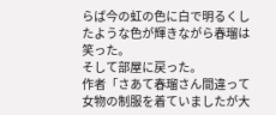らば今の虹の色に白で明るくしたような色が輝きながら春瑠は笑った。
そして部屋に戻った。
作者「さあて春瑠さん間違って女物の制服を着ていましたが大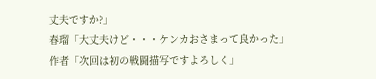丈夫ですか?」
春瑠「大丈夫けど・・・ケンカおさまって良かった」
作者「次回は初の戦闘描写ですよろしく」